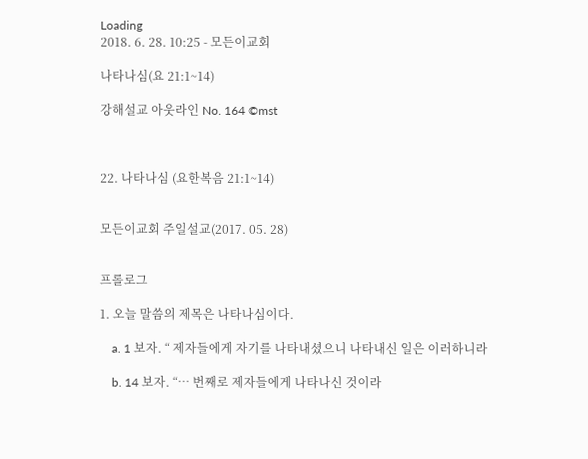Loading
2018. 6. 28. 10:25 - 모든이교회

나타나심(요 21:1~14)

강해설교 아웃라인 No. 164 ©mst



22. 나타나심 (요한복음 21:1~14)


모든이교회 주일설교(2017. 05. 28)


프롤로그

1. 오늘 말씀의 제목은 나타나심이다.

    a. 1 보자. “ 제자들에게 자기를 나타내셨으니 나타내신 일은 이러하니라

    b. 14 보자. “… 번째로 제자들에게 나타나신 것이라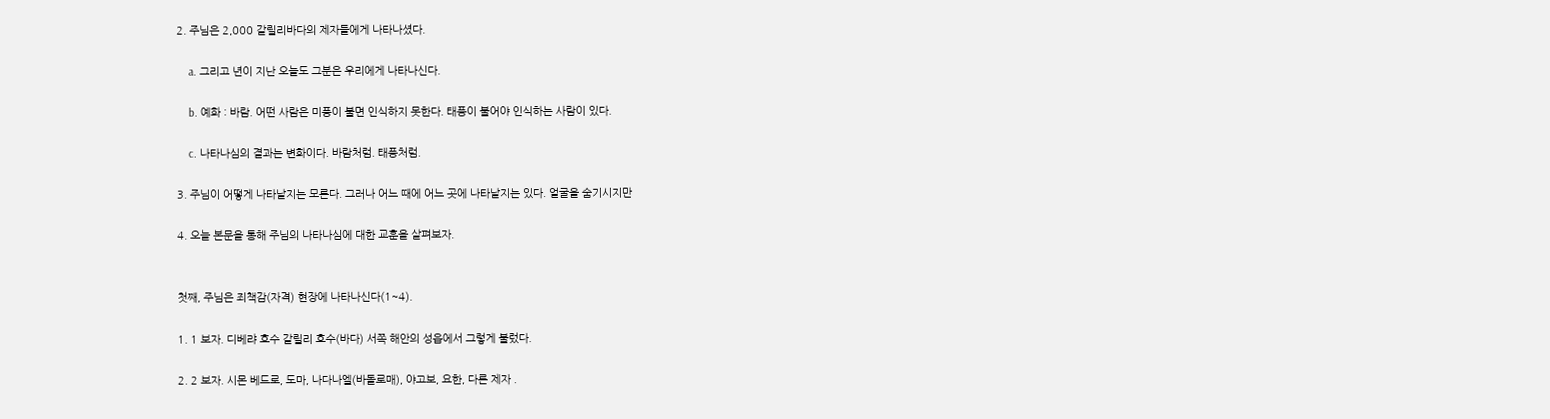2. 주님은 2,000 갈릴리바다의 제자들에게 나타나셨다.

    a. 그리고 년이 지난 오늘도 그분은 우리에게 나타나신다.

    b. 예화 : 바람. 어떤 사람은 미풍이 불면 인식하지 못한다. 태풍이 불어야 인식하는 사람이 있다.

    c. 나타나심의 결과는 변화이다. 바람처럼. 태풍처럼.

3. 주님이 어떻게 나타날지는 모른다. 그러나 어느 때에 어느 곳에 나타날지는 있다. 얼굴을 숨기시지만

4. 오늘 본문을 통해 주님의 나타나심에 대한 교훈을 살펴보자.


첫째, 주님은 죄책감(자격) 현장에 나타나신다(1~4).

1. 1 보자. 디베랴 호수 갈릴리 호수(바다) 서쪽 해안의 성읍에서 그렇게 불렀다.

2. 2 보자. 시몬 베드로, 도마, 나다나엘(바돌로매), 야고보, 요한, 다른 제자 .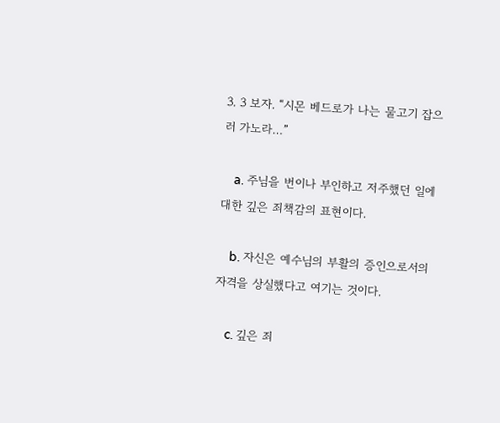3. 3 보자. “시몬 베드로가 나는 물고기 잡으러 가노라…”

    a. 주님을 번이나 부인하고 저주했던 일에 대한 깊은 죄책감의 표현이다.

    b. 자신은 예수님의 부활의 증인으로서의 자격을 상실했다고 여기는 것이다.

    c. 깊은 죄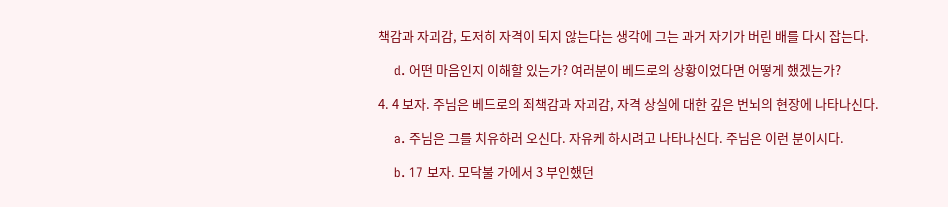책감과 자괴감, 도저히 자격이 되지 않는다는 생각에 그는 과거 자기가 버린 배를 다시 잡는다.

    d. 어떤 마음인지 이해할 있는가? 여러분이 베드로의 상황이었다면 어떻게 했겠는가?

4. 4 보자. 주님은 베드로의 죄책감과 자괴감, 자격 상실에 대한 깊은 번뇌의 현장에 나타나신다.

    a. 주님은 그를 치유하러 오신다. 자유케 하시려고 나타나신다. 주님은 이런 분이시다.

    b. 17 보자. 모닥불 가에서 3 부인했던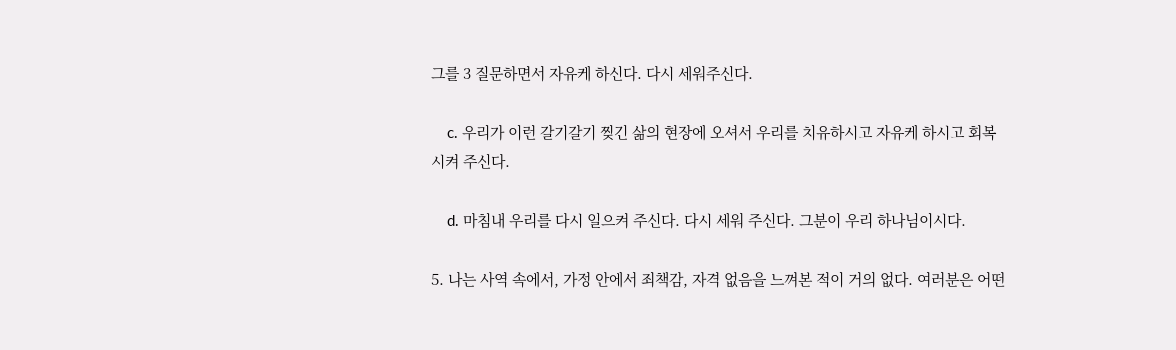그를 3 질문하면서 자유케 하신다. 다시 세워주신다.

    c. 우리가 이런 갈기갈기 찢긴 삶의 현장에 오셔서 우리를 치유하시고 자유케 하시고 회복시켜 주신다.

    d. 마침내 우리를 다시 일으켜 주신다. 다시 세워 주신다. 그분이 우리 하나님이시다.

5. 나는 사역 속에서, 가정 안에서 죄책감, 자격 없음을 느껴본 적이 거의 없다. 여러분은 어떤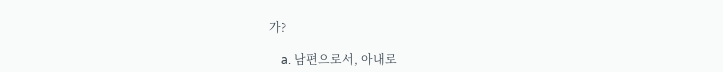가?

    a. 남편으로서, 아내로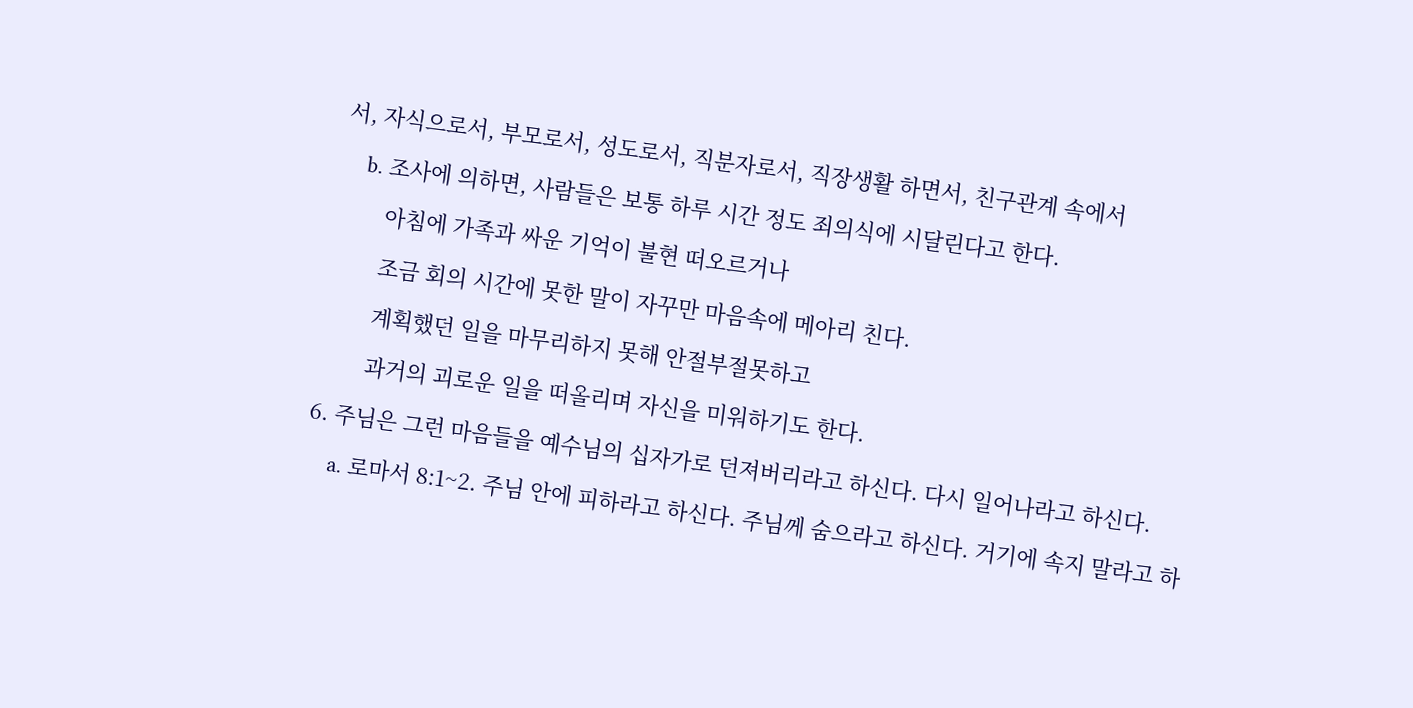서, 자식으로서, 부모로서, 성도로서, 직분자로서, 직장생활 하면서, 친구관계 속에서

    b. 조사에 의하면, 사람들은 보통 하루 시간 정도 죄의식에 시달린다고 한다.

        아침에 가족과 싸운 기억이 불현 떠오르거나

        조금 회의 시간에 못한 말이 자꾸만 마음속에 메아리 친다.

        계획했던 일을 마무리하지 못해 안절부절못하고

        과거의 괴로운 일을 떠올리며 자신을 미워하기도 한다.

6. 주님은 그런 마음들을 예수님의 십자가로 던져버리라고 하신다. 다시 일어나라고 하신다.

    a. 로마서 8:1~2. 주님 안에 피하라고 하신다. 주님께 숨으라고 하신다. 거기에 속지 말라고 하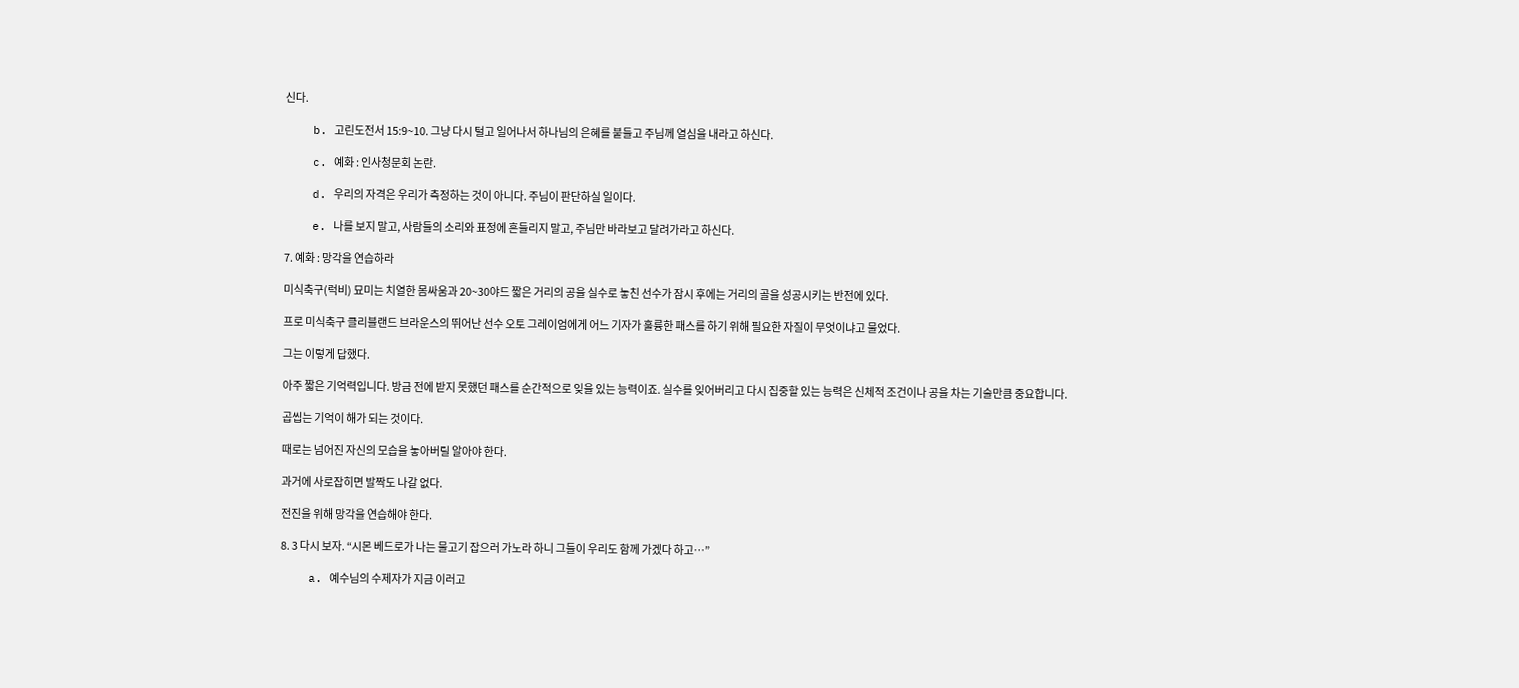신다.

    b. 고린도전서 15:9~10. 그냥 다시 털고 일어나서 하나님의 은혜를 붙들고 주님께 열심을 내라고 하신다.

    c. 예화 : 인사청문회 논란.

    d. 우리의 자격은 우리가 측정하는 것이 아니다. 주님이 판단하실 일이다.

    e. 나를 보지 말고, 사람들의 소리와 표정에 흔들리지 말고, 주님만 바라보고 달려가라고 하신다.

7. 예화 : 망각을 연습하라

미식축구(럭비) 묘미는 치열한 몸싸움과 20~30야드 짧은 거리의 공을 실수로 놓친 선수가 잠시 후에는 거리의 골을 성공시키는 반전에 있다.

프로 미식축구 클리블랜드 브라운스의 뛰어난 선수 오토 그레이엄에게 어느 기자가 훌륭한 패스를 하기 위해 필요한 자질이 무엇이냐고 물었다.

그는 이렇게 답했다.

아주 짧은 기억력입니다. 방금 전에 받지 못했던 패스를 순간적으로 잊을 있는 능력이죠. 실수를 잊어버리고 다시 집중할 있는 능력은 신체적 조건이나 공을 차는 기술만큼 중요합니다.

곱씹는 기억이 해가 되는 것이다.

때로는 넘어진 자신의 모습을 놓아버릴 알아야 한다.

과거에 사로잡히면 발짝도 나갈 없다.

전진을 위해 망각을 연습해야 한다.

8. 3 다시 보자. “시몬 베드로가 나는 물고기 잡으러 가노라 하니 그들이 우리도 함께 가겠다 하고…”

    a. 예수님의 수제자가 지금 이러고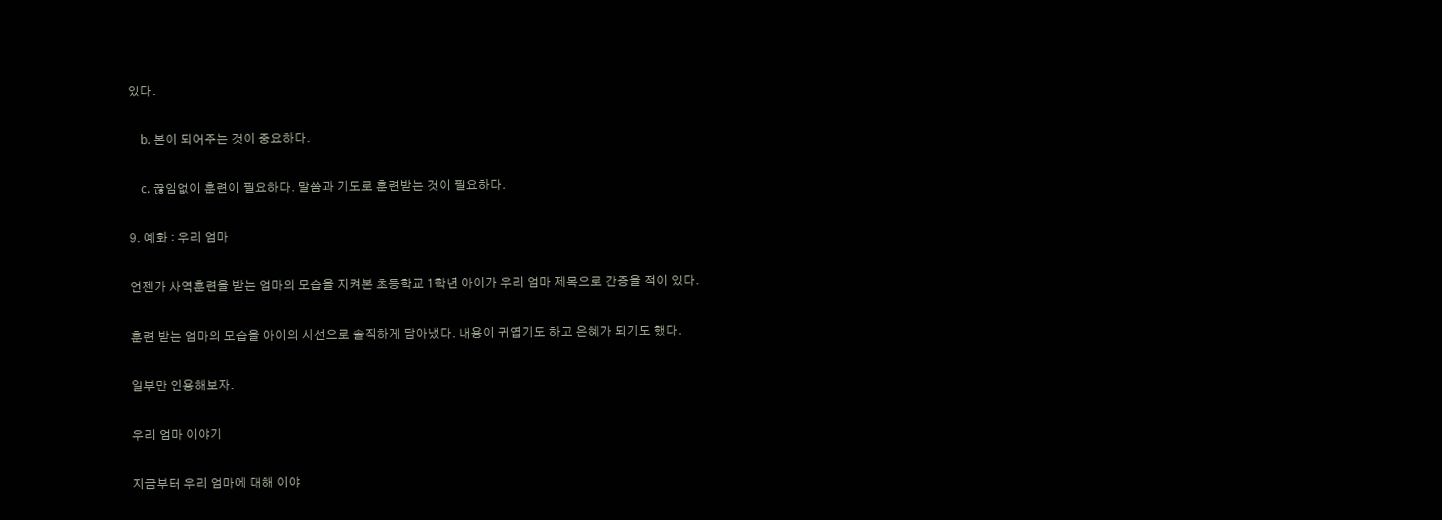있다.

    b. 본이 되어주는 것이 중요하다.

    c. 끊임없이 훈련이 필요하다. 말씀과 기도로 훈련받는 것이 필요하다.

9. 예화 : 우리 엄마

언젠가 사역훈련을 받는 엄마의 모습을 지켜본 초등학교 1학년 아이가 우리 엄마 제목으로 간증을 적이 있다.

훈련 받는 엄마의 모습을 아이의 시선으로 솔직하게 담아냈다. 내용이 귀엽기도 하고 은혜가 되기도 했다.

일부만 인용해보자.

우리 엄마 이야기

지금부터 우리 엄마에 대해 이야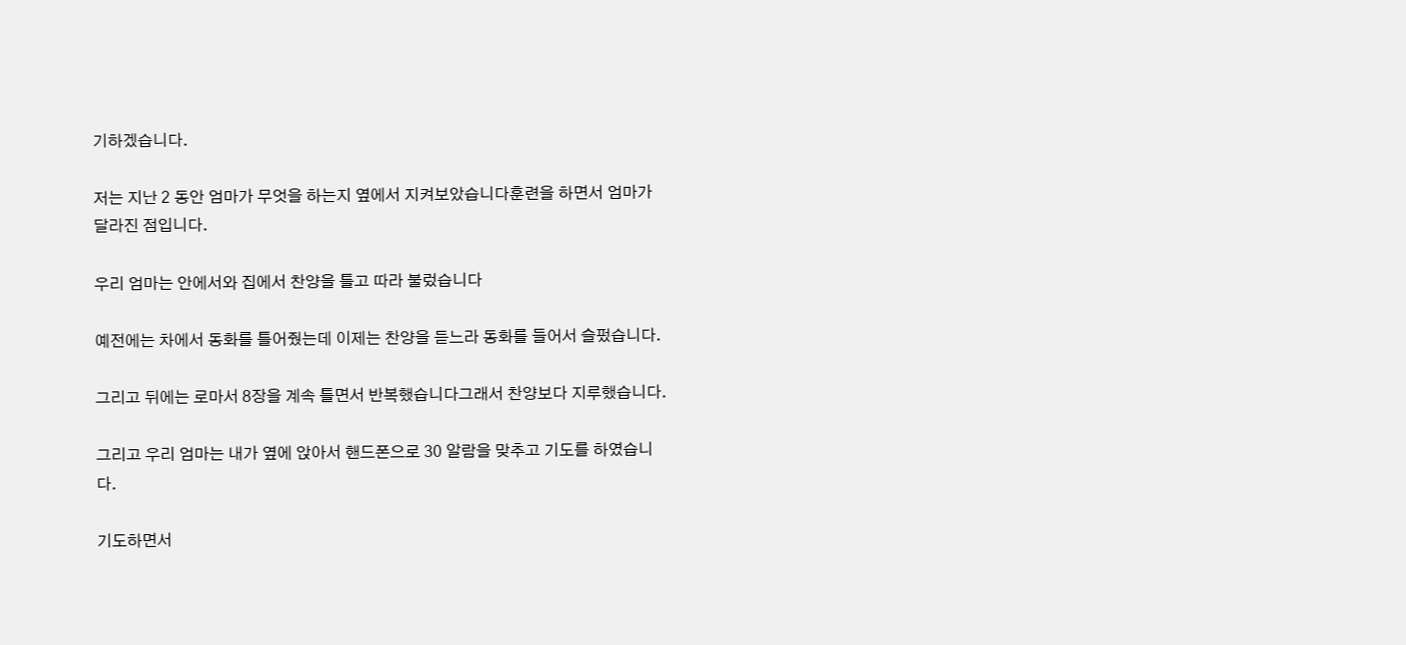기하겠습니다.

저는 지난 2 동안 엄마가 무엇을 하는지 옆에서 지켜보았습니다훈련을 하면서 엄마가 달라진 점입니다.

우리 엄마는 안에서와 집에서 찬양을 틀고 따라 불렀습니다

예전에는 차에서 동화를 틀어줬는데 이제는 찬양을 듣느라 동화를 들어서 슬펐습니다.

그리고 뒤에는 로마서 8장을 계속 틀면서 반복했습니다그래서 찬양보다 지루했습니다.

그리고 우리 엄마는 내가 옆에 앉아서 핸드폰으로 30 알람을 맞추고 기도를 하였습니다.

기도하면서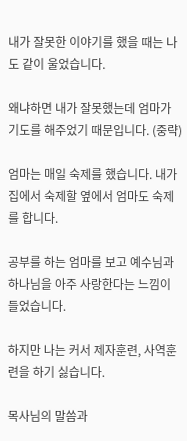내가 잘못한 이야기를 했을 때는 나도 같이 울었습니다.

왜냐하면 내가 잘못했는데 엄마가 기도를 해주었기 때문입니다. (중략)

엄마는 매일 숙제를 했습니다. 내가 집에서 숙제할 옆에서 엄마도 숙제를 합니다.

공부를 하는 엄마를 보고 예수님과 하나님을 아주 사랑한다는 느낌이 들었습니다.

하지만 나는 커서 제자훈련, 사역훈련을 하기 싫습니다.

목사님의 말씀과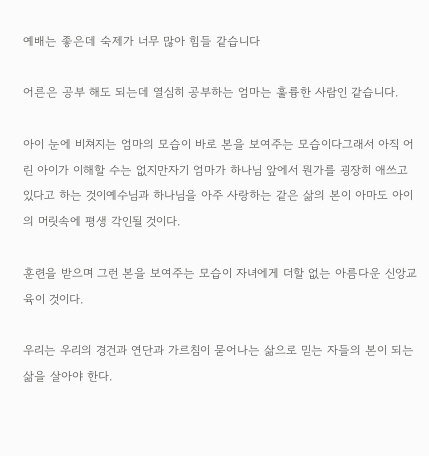예배는 좋은데 숙제가 너무 많아 힘들 같습니다

어른은 공부 해도 되는데 열심히 공부하는 엄마는 훌륭한 사람인 같습니다.

아이 눈에 비쳐지는 엄마의 모습이 바로 본을 보여주는 모습이다그래서 아직 어린 아이가 이해할 수는 없지만자기 엄마가 하나님 앞에서 뭔가를 굉장히 애쓰고 있다고 하는 것이예수님과 하나님을 아주 사랑하는 같은 삶의 본이 아마도 아이의 머릿속에 평생 각인될 것이다.

훈련을 받으며 그런 본을 보여주는 모습이 자녀에게 더할 없는 아름다운 신앙교육이 것이다.

우리는 우리의 경건과 연단과 가르침이 묻어나는 삶으로 믿는 자들의 본이 되는 삶을 살아야 한다.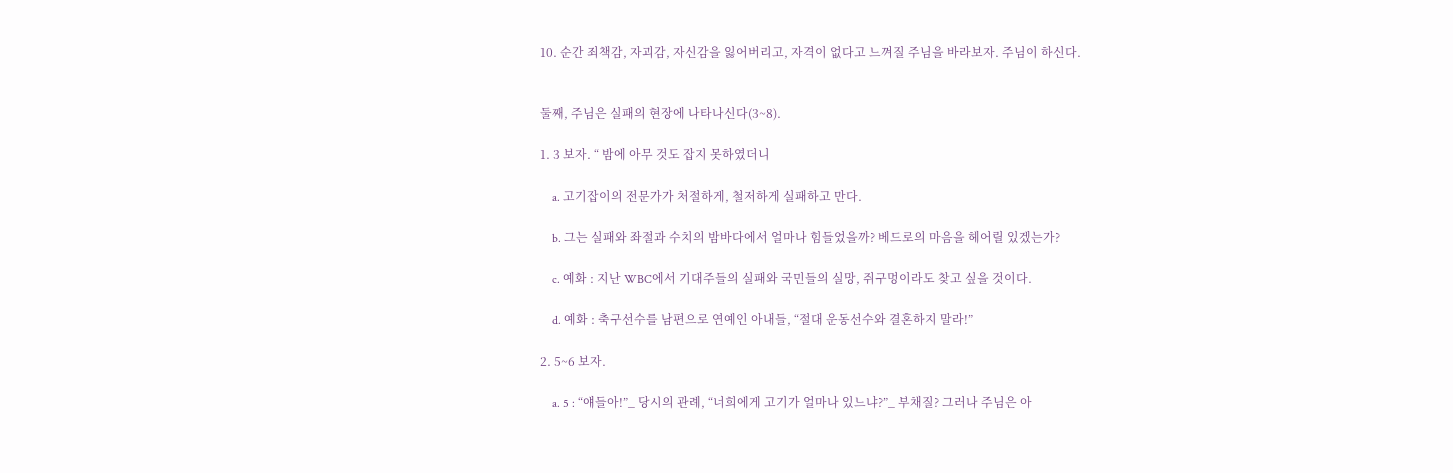10. 순간 죄책감, 자괴감, 자신감을 잃어버리고, 자격이 없다고 느껴질 주님을 바라보자. 주님이 하신다.


둘째, 주님은 실패의 현장에 나타나신다(3~8).

1. 3 보자. “ 밤에 아무 것도 잡지 못하였더니

    a. 고기잡이의 전문가가 처절하게, 철저하게 실패하고 만다.

    b. 그는 실패와 좌절과 수치의 밤바다에서 얼마나 힘들었을까? 베드로의 마음을 헤어릴 있겠는가?

    c. 예화 : 지난 WBC에서 기대주들의 실패와 국민들의 실망, 쥐구멍이라도 찾고 싶을 것이다.

    d. 예화 : 축구선수를 남편으로 연예인 아내들, “절대 운동선수와 결혼하지 말라!”

2. 5~6 보자.

    a. 5 : “얘들아!”_ 당시의 관례, “너희에게 고기가 얼마나 있느냐?”_ 부채질? 그러나 주님은 아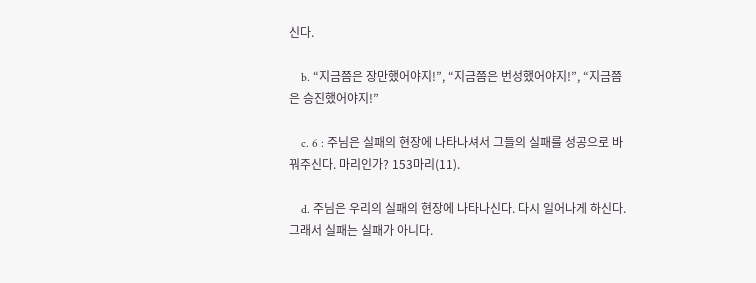신다.

    b. “지금쯤은 장만했어야지!”, “지금쯤은 번성했어야지!”, “지금쯤은 승진했어야지!”

    c. 6 : 주님은 실패의 현장에 나타나셔서 그들의 실패를 성공으로 바꿔주신다. 마리인가? 153마리(11).

    d. 주님은 우리의 실패의 현장에 나타나신다. 다시 일어나게 하신다. 그래서 실패는 실패가 아니다.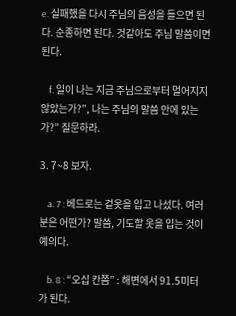e. 실패했을 다시 주님의 음성을 들으면 된다. 순종하면 된다. 것같아도 주님 말씀이면 된다.

    f. 일이 나는 지금 주님으로부터 멀어지지 않았는가?”, 나는 주님의 말씀 안에 있는가?” 질문하라.

3. 7~8 보자.

    a. 7 : 베드로는 겉옷을 입고 나섰다. 여러분은 어떤가? 말씀, 기도할 옷을 입는 것이 예의다.

    b. 8 : “오십 칸쯤” : 해변에서 91.5미터가 된다.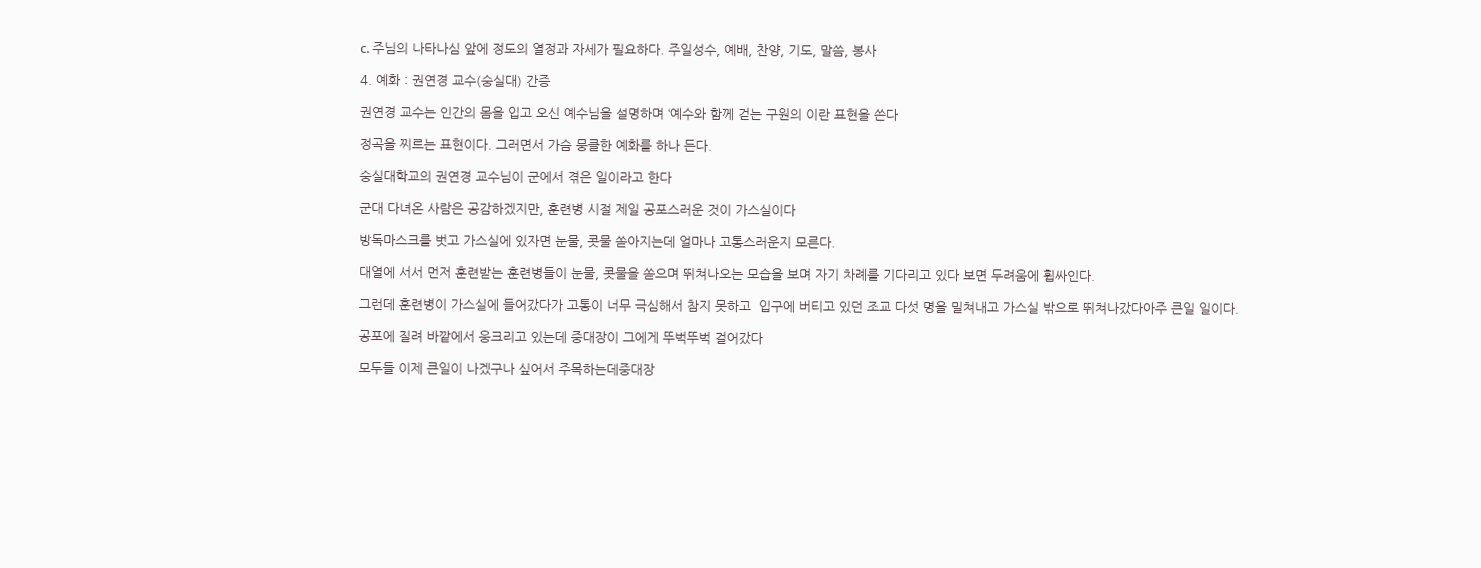c. 주님의 나타나심 앞에 정도의 열정과 자세가 필요하다. 주일성수, 예배, 찬양, 기도, 말씀, 봉사

4. 예화 : 권연경 교수(숭실대) 간증

권연경 교수는 인간의 몸을 입고 오신 예수님을 설명하며 ‘예수와 함께 걷는 구원의 이란 표현을 쓴다

정곡을 찌르는 표현이다. 그러면서 가슴 뭉클한 예화를 하나 든다.

숭실대학교의 권연경 교수님이 군에서 겪은 일이라고 한다

군대 다녀온 사람은 공감하겠지만, 훈련병 시절 제일 공포스러운 것이 가스실이다

방독마스크를 벗고 가스실에 있자면 눈물, 콧물 쏟아지는데 얼마나 고통스러운지 모른다.

대열에 서서 먼저 훈련받는 훈련병들이 눈물, 콧물을 쏟으며 뛰쳐나오는 모습을 보며 자기 차례를 기다리고 있다 보면 두려움에 휩싸인다.

그런데 훈련병이 가스실에 들어갔다가 고통이 너무 극심해서 참지 못하고  입구에 버티고 있던 조교 다섯 명을 밀쳐내고 가스실 밖으로 뛰쳐나갔다아주 큰일 일이다.

공포에 질려 바깥에서 웅크리고 있는데 중대장이 그에게 뚜벅뚜벅 걸어갔다

모두들 이제 큰일이 나겠구나 싶어서 주목하는데중대장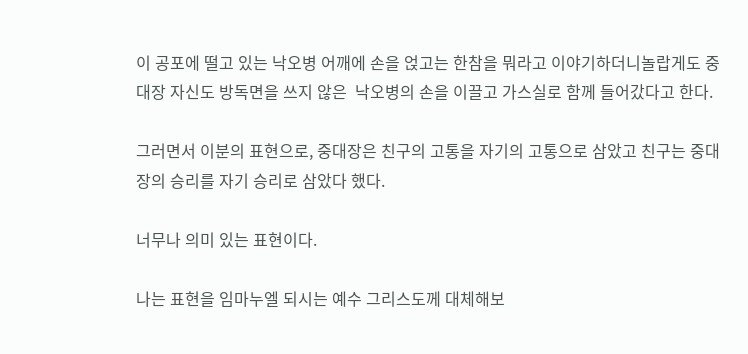이 공포에 떨고 있는 낙오병 어깨에 손을 얹고는 한참을 뭐라고 이야기하더니놀랍게도 중대장 자신도 방독면을 쓰지 않은  낙오병의 손을 이끌고 가스실로 함께 들어갔다고 한다.

그러면서 이분의 표현으로, 중대장은 친구의 고통을 자기의 고통으로 삼았고 친구는 중대장의 승리를 자기 승리로 삼았다 했다.

너무나 의미 있는 표현이다.

나는 표현을 임마누엘 되시는 예수 그리스도께 대체해보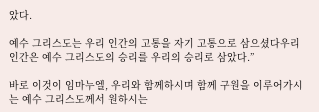았다.

예수 그리스도는 우리 인간의 고통을 자기 고통으로 삼으셨다우리 인간은 예수 그리스도의 승리를 우리의 승리로 삼았다.”

바로 이것이 임마누엘, 우리와 함께하시며 함께 구원을 이루어가시는 예수 그리스도께서 원하시는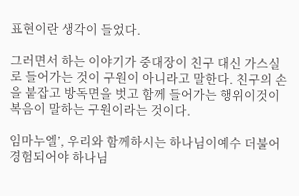표현이란 생각이 들었다.

그러면서 하는 이야기가 중대장이 친구 대신 가스실로 들어가는 것이 구원이 아니라고 말한다. 친구의 손을 붙잡고 방독면을 벗고 함께 들어가는 행위이것이 복음이 말하는 구원이라는 것이다.

임마누엘’, 우리와 함께하시는 하나님이예수 더불어 경험되어야 하나님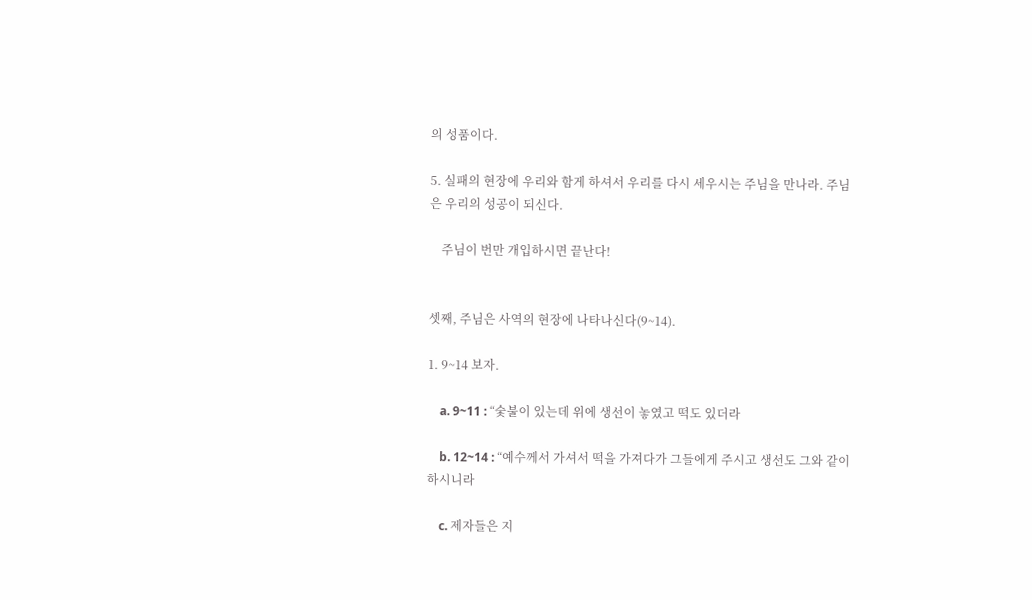의 성품이다.

5. 실패의 현장에 우리와 함게 하셔서 우리를 다시 세우시는 주님을 만나라. 주님은 우리의 성공이 되신다.

    주님이 번만 개입하시면 끝난다!


셋째, 주님은 사역의 현장에 나타나신다(9~14).

1. 9~14 보자.

    a. 9~11 : “숯불이 있는데 위에 생선이 놓였고 떡도 있더라

    b. 12~14 : “예수께서 가셔서 떡을 가져다가 그들에게 주시고 생선도 그와 같이 하시니라

    c. 제자들은 지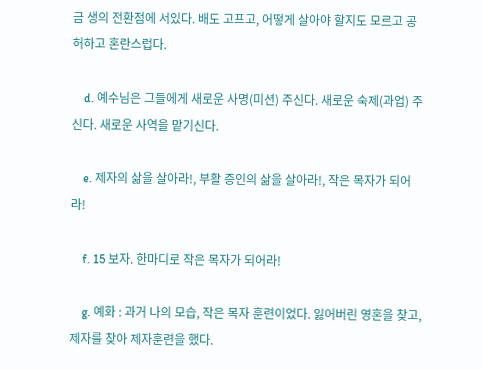금 생의 전환점에 서있다. 배도 고프고, 어떻게 살아야 할지도 모르고 공허하고 혼란스럽다.

    d. 예수님은 그들에게 새로운 사명(미션) 주신다. 새로운 숙제(과업) 주신다. 새로운 사역을 맡기신다.

    e. 제자의 삶을 살아라!, 부활 증인의 삶을 살아라!, 작은 목자가 되어라!

    f. 15 보자. 한마디로 작은 목자가 되어라!

    g. 예화 : 과거 나의 모습, 작은 목자 훈련이었다. 잃어버린 영혼을 찾고, 제자를 찾아 제자훈련을 했다.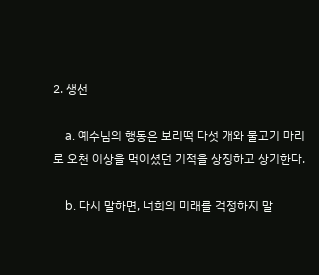2. 생선

    a. 예수님의 행동은 보리떡 다섯 개와 물고기 마리로 오천 이상을 먹이셨던 기적을 상징하고 상기한다.

    b. 다시 말하면, 너희의 미래를 걱정하지 말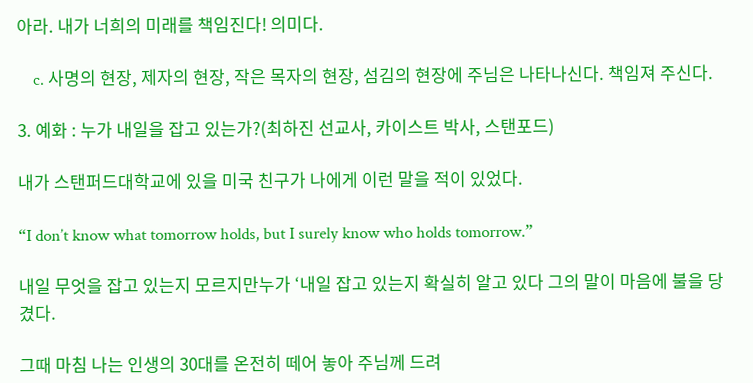아라. 내가 너희의 미래를 책임진다! 의미다.

    c. 사명의 현장, 제자의 현장, 작은 목자의 현장, 섬김의 현장에 주님은 나타나신다. 책임져 주신다.

3. 예화 : 누가 내일을 잡고 있는가?(최하진 선교사, 카이스트 박사, 스탠포드)

내가 스탠퍼드대학교에 있을 미국 친구가 나에게 이런 말을 적이 있었다.

“I don’t know what tomorrow holds, but I surely know who holds tomorrow.”

내일 무엇을 잡고 있는지 모르지만누가 ‘내일 잡고 있는지 확실히 알고 있다 그의 말이 마음에 불을 당겼다.

그때 마침 나는 인생의 30대를 온전히 떼어 놓아 주님께 드려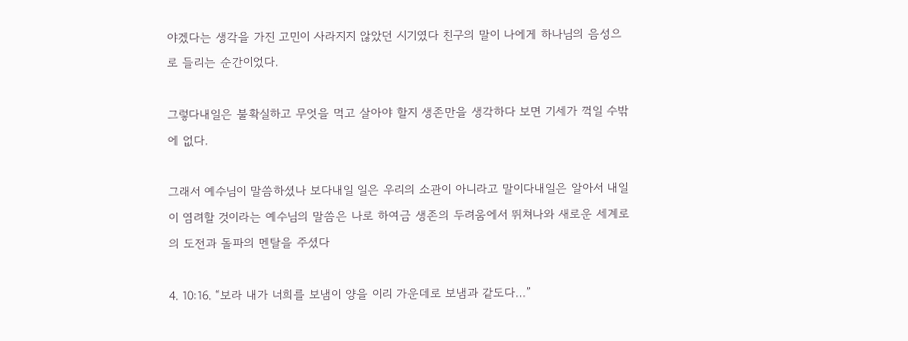야겠다는 생각을 가진 고민이 사라지지 않았던 시기였다 친구의 말이 나에게 하나님의 음성으로 들리는 순간이었다.

그렇다내일은 불확실하고 무엇을 먹고 살아야 할지 생존만을 생각하다 보면 기세가 꺽일 수밖에 없다.

그래서 예수님이 말씀하셨나 보다내일 일은 우리의 소관이 아니라고 말이다내일은 알아서 내일이 염려할 것이라는 예수님의 말씀은 나로 하여금 생존의 두려움에서 뛰쳐나와 새로운 세계로의 도전과 돌파의 멘탈을 주셨다

4. 10:16. “보라 내가 너희를 보냄이 양을 이리 가운데로 보냄과 같도다…”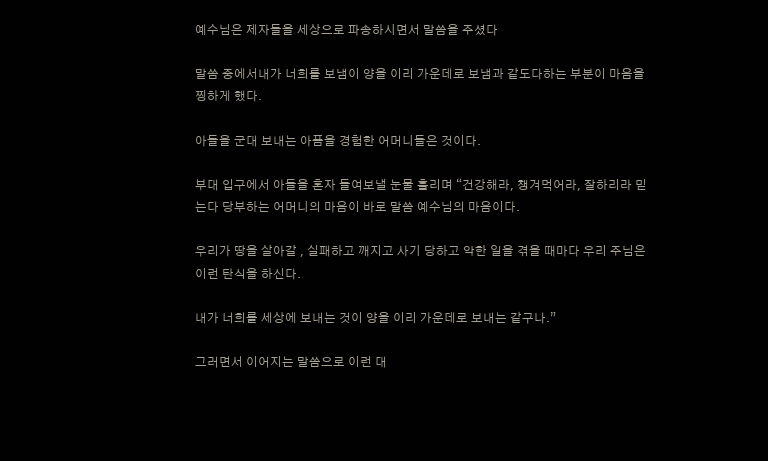예수님은 제자들을 세상으로 파송하시면서 말씀을 주셨다

말씀 중에서내가 너희를 보냄이 양을 이리 가운데로 보냄과 같도다하는 부분이 마음을 찡하게 했다.

아들을 군대 보내는 아픔을 경험한 어머니들은 것이다.

부대 입구에서 아들을 혼자 들여보낼 눈물 흘리며 “건강해라, 챙겨먹어라, 잘하리라 믿는다 당부하는 어머니의 마음이 바로 말씀 예수님의 마음이다.

우리가 땅을 살아갈 , 실패하고 깨지고 사기 당하고 악한 일을 겪을 때마다 우리 주님은 이런 탄식을 하신다.

내가 너희를 세상에 보내는 것이 양을 이리 가운데로 보내는 같구나.”

그러면서 이어지는 말씀으로 이런 대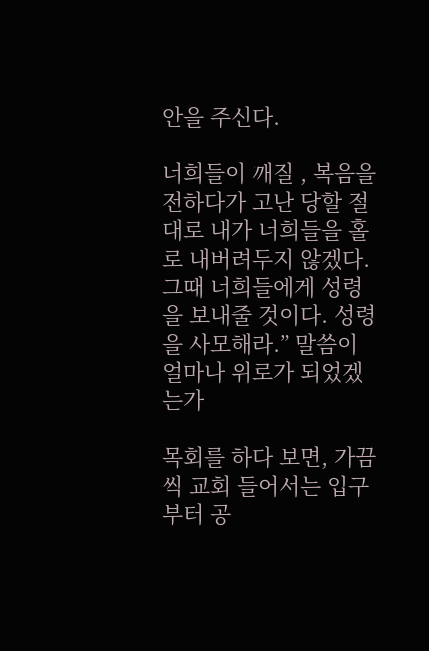안을 주신다.

너희들이 깨질 , 복음을 전하다가 고난 당할 절대로 내가 너희들을 홀로 내버려두지 않겠다. 그때 너희들에게 성령을 보내줄 것이다. 성령을 사모해라.” 말씀이 얼마나 위로가 되었겠는가

목회를 하다 보면, 가끔씩 교회 들어서는 입구부터 공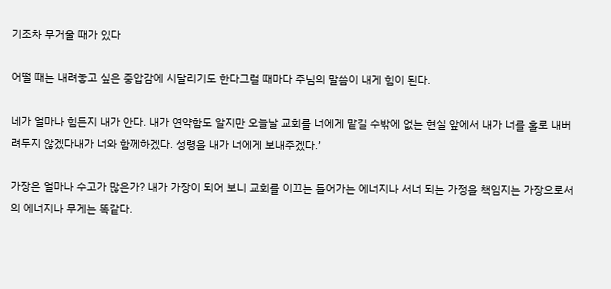기조차 무거울 때가 있다

어떨 때는 내려놓고 싶은 중압감에 시달리기도 한다그럴 때마다 주님의 말씀이 내게 힘이 된다.

네가 얼마나 힘든지 내가 안다. 내가 연약함도 알지만 오늘날 교회를 너에게 맡길 수밖에 없는 현실 앞에서 내가 너를 홀로 내버려두지 않겠다내가 너와 함께하겠다. 성령을 내가 너에게 보내주겠다.’

가장은 얼마나 수고가 많은가? 내가 가장이 되어 보니 교회를 이끄는 들어가는 에너지나 서너 되는 가정을 책임지는 가장으로서의 에너지나 무게는 똑같다.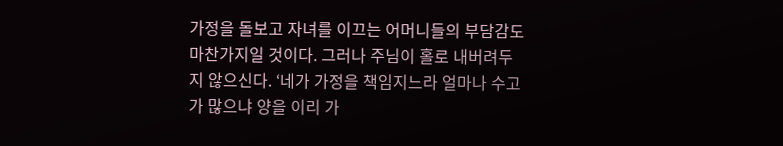가정을 돌보고 자녀를 이끄는 어머니들의 부담감도 마찬가지일 것이다. 그러나 주님이 홀로 내버려두지 않으신다. ‘네가 가정을 책임지느라 얼마나 수고가 많으냐 양을 이리 가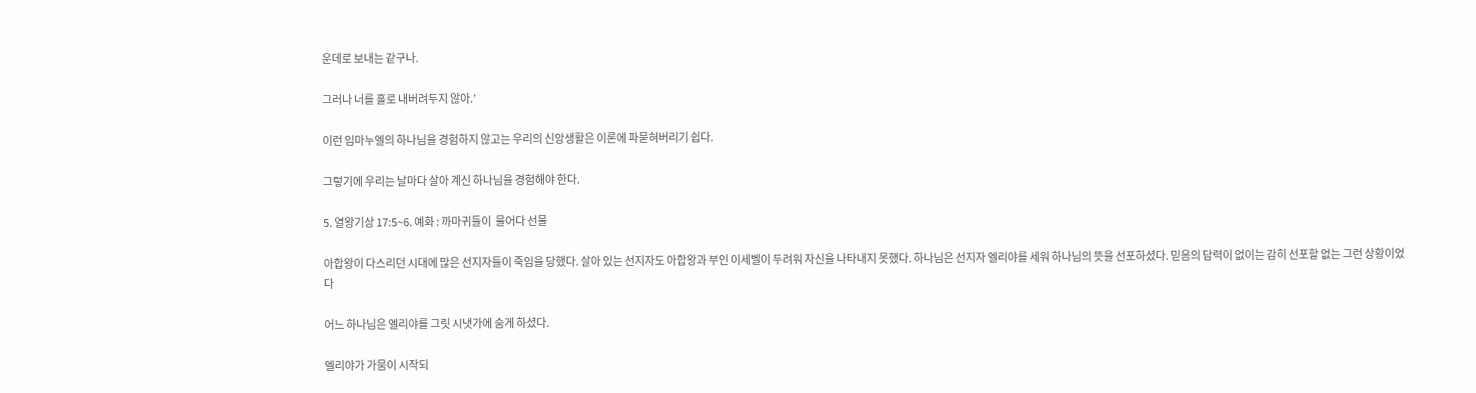운데로 보내는 같구나.

그러나 너를 홀로 내버려두지 않아.’

이런 임마누엘의 하나님을 경험하지 않고는 우리의 신앙생활은 이론에 파묻혀버리기 쉽다.

그렇기에 우리는 날마다 살아 계신 하나님을 경험해야 한다.

5. 열왕기상 17:5~6. 예화 : 까마귀들이  물어다 선물

아합왕이 다스리던 시대에 많은 선지자들이 죽임을 당했다. 살아 있는 선지자도 아합왕과 부인 이세벨이 두려워 자신을 나타내지 못했다. 하나님은 선지자 엘리야를 세워 하나님의 뜻을 선포하셨다. 믿음의 담력이 없이는 감히 선포할 없는 그런 상황이었다

어느 하나님은 엘리야를 그릿 시냇가에 숨게 하셨다.

엘리야가 가뭄이 시작되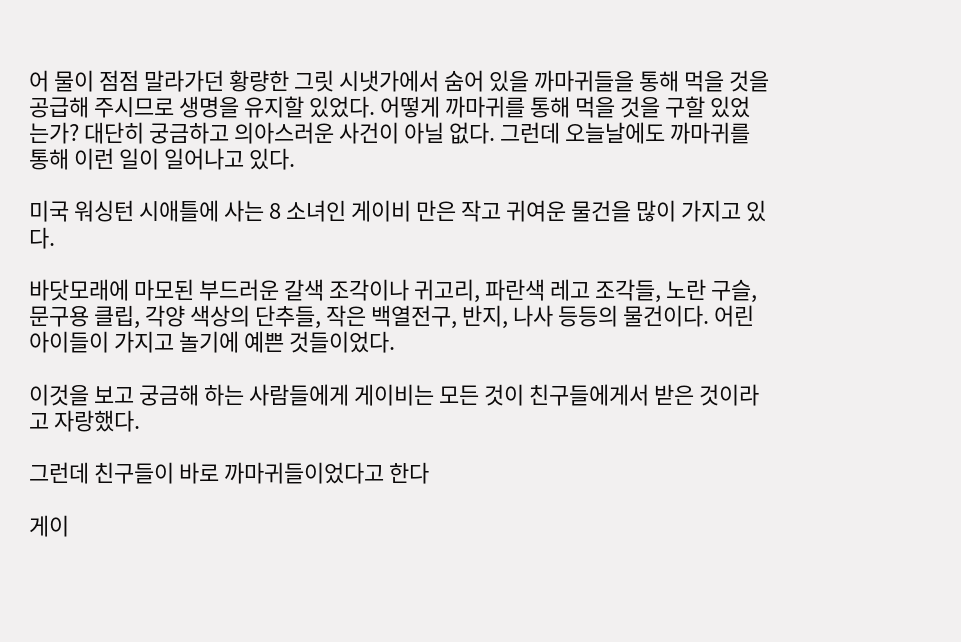어 물이 점점 말라가던 황량한 그릿 시냇가에서 숨어 있을 까마귀들을 통해 먹을 것을 공급해 주시므로 생명을 유지할 있었다. 어떻게 까마귀를 통해 먹을 것을 구할 있었는가? 대단히 궁금하고 의아스러운 사건이 아닐 없다. 그런데 오늘날에도 까마귀를 통해 이런 일이 일어나고 있다.

미국 워싱턴 시애틀에 사는 8 소녀인 게이비 만은 작고 귀여운 물건을 많이 가지고 있다.

바닷모래에 마모된 부드러운 갈색 조각이나 귀고리, 파란색 레고 조각들, 노란 구슬, 문구용 클립, 각양 색상의 단추들, 작은 백열전구, 반지, 나사 등등의 물건이다. 어린 아이들이 가지고 놀기에 예쁜 것들이었다.

이것을 보고 궁금해 하는 사람들에게 게이비는 모든 것이 친구들에게서 받은 것이라고 자랑했다.

그런데 친구들이 바로 까마귀들이었다고 한다

게이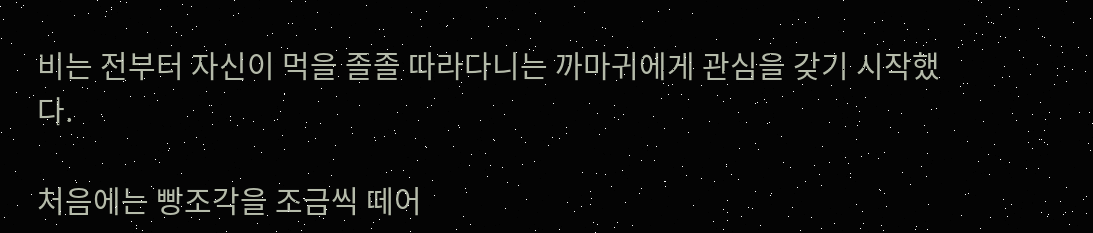비는 전부터 자신이 먹을 졸졸 따라다니는 까마귀에게 관심을 갖기 시작했다.

처음에는 빵조각을 조금씩 떼어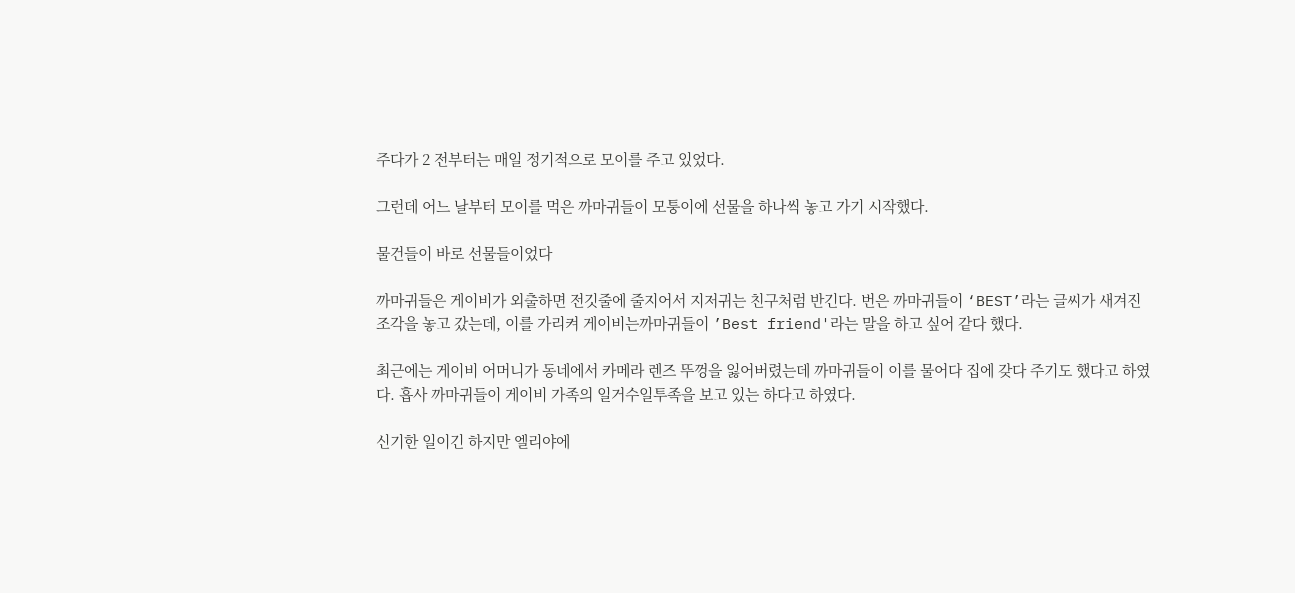주다가 2 전부터는 매일 정기적으로 모이를 주고 있었다.

그런데 어느 날부터 모이를 먹은 까마귀들이 모퉁이에 선물을 하나씩 놓고 가기 시작했다.

물건들이 바로 선물들이었다

까마귀들은 게이비가 외출하면 전깃줄에 줄지어서 지저귀는 친구처럼 반긴다. 번은 까마귀들이 ‘BEST’라는 글씨가 새겨진 조각을 놓고 갔는데, 이를 가리켜 게이비는까마귀들이 ’Best friend'라는 말을 하고 싶어 같다 했다.

최근에는 게이비 어머니가 동네에서 카메라 렌즈 뚜껑을 잃어버렸는데 까마귀들이 이를 물어다 집에 갖다 주기도 했다고 하였다. 흡사 까마귀들이 게이비 가족의 일거수일투족을 보고 있는 하다고 하였다.

신기한 일이긴 하지만 엘리야에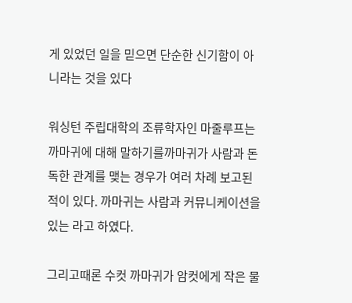게 있었던 일을 믿으면 단순한 신기함이 아니라는 것을 있다

워싱턴 주립대학의 조류학자인 마줄루프는 까마귀에 대해 말하기를까마귀가 사람과 돈독한 관계를 맺는 경우가 여러 차례 보고된 적이 있다. 까마귀는 사람과 커뮤니케이션을 있는 라고 하였다.

그리고때론 수컷 까마귀가 암컷에게 작은 물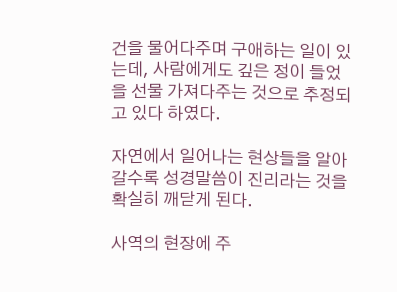건을 물어다주며 구애하는 일이 있는데, 사람에게도 깊은 정이 들었을 선물 가져다주는 것으로 추정되고 있다 하였다.

자연에서 일어나는 현상들을 알아갈수록 성경말씀이 진리라는 것을 확실히 깨닫게 된다.

사역의 현장에 주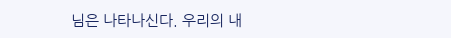님은 나타나신다. 우리의 내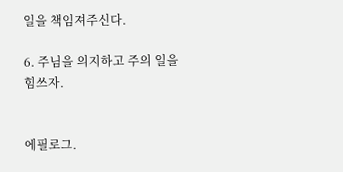일을 책임져주신다.

6. 주님을 의지하고 주의 일을 힘쓰자.


에필로그.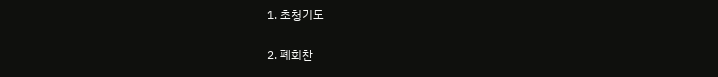1. 초청기도

2. 폐회찬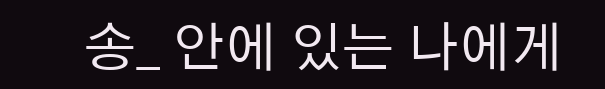송_ 안에 있는 나에게